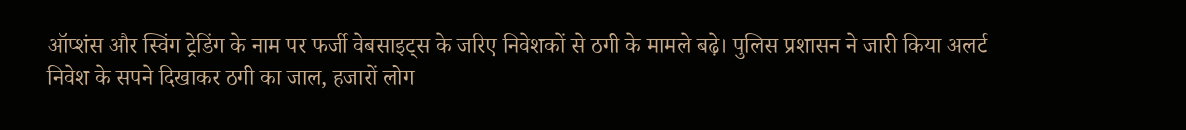ऑप्शंस और स्विंग ट्रेडिंग के नाम पर फर्जी वेबसाइट्स के जरिए निवेशकों से ठगी के मामले बढ़े। पुलिस प्रशासन ने जारी किया अलर्ट
निवेश के सपने दिखाकर ठगी का जाल, हजारों लोग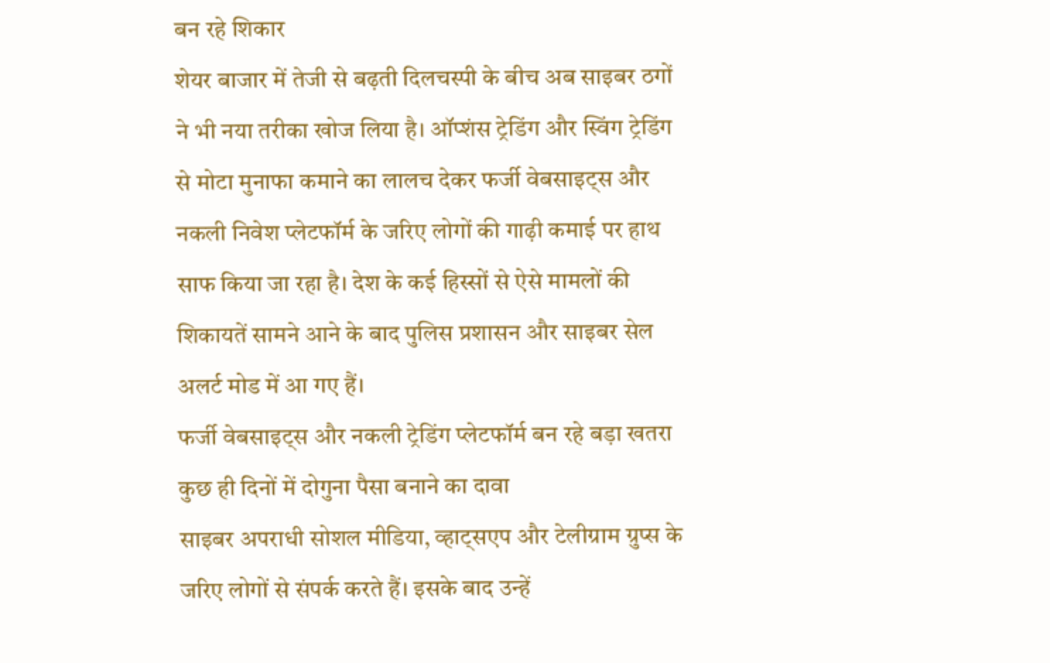बन रहे शिकार
शेयर बाजार में तेजी से बढ़ती दिलचस्पी के बीच अब साइबर ठगों ने भी नया तरीका खोज लिया है। ऑप्शंस ट्रेडिंग और स्विंग ट्रेडिंग से मोटा मुनाफा कमाने का लालच देकर फर्जी वेबसाइट्स और नकली निवेश प्लेटफॉर्म के जरिए लोगों की गाढ़ी कमाई पर हाथ साफ किया जा रहा है। देश के कई हिस्सों से ऐसे मामलों की शिकायतें सामने आने के बाद पुलिस प्रशासन और साइबर सेल अलर्ट मोड में आ गए हैं।
फर्जी वेबसाइट्स और नकली ट्रेडिंग प्लेटफॉर्म बन रहे बड़ा खतरा
कुछ ही दिनों में दोगुना पैसा बनाने का दावा
साइबर अपराधी सोशल मीडिया, व्हाट्सएप और टेलीग्राम ग्रुप्स के जरिए लोगों से संपर्क करते हैं। इसके बाद उन्हें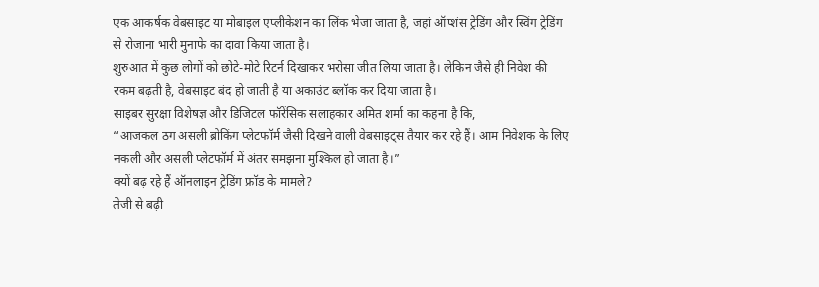एक आकर्षक वेबसाइट या मोबाइल एप्लीकेशन का लिंक भेजा जाता है, जहां ऑप्शंस ट्रेडिंग और स्विंग ट्रेडिंग से रोजाना भारी मुनाफे का दावा किया जाता है।
शुरुआत में कुछ लोगों को छोटे-मोटे रिटर्न दिखाकर भरोसा जीत लिया जाता है। लेकिन जैसे ही निवेश की रकम बढ़ती है, वेबसाइट बंद हो जाती है या अकाउंट ब्लॉक कर दिया जाता है।
साइबर सुरक्षा विशेषज्ञ और डिजिटल फॉरेंसिक सलाहकार अमित शर्मा का कहना है कि,
“आजकल ठग असली ब्रोकिंग प्लेटफॉर्म जैसी दिखने वाली वेबसाइट्स तैयार कर रहे हैं। आम निवेशक के लिए नकली और असली प्लेटफॉर्म में अंतर समझना मुश्किल हो जाता है।”
क्यों बढ़ रहे हैं ऑनलाइन ट्रेडिंग फ्रॉड के मामले?
तेजी से बढ़ी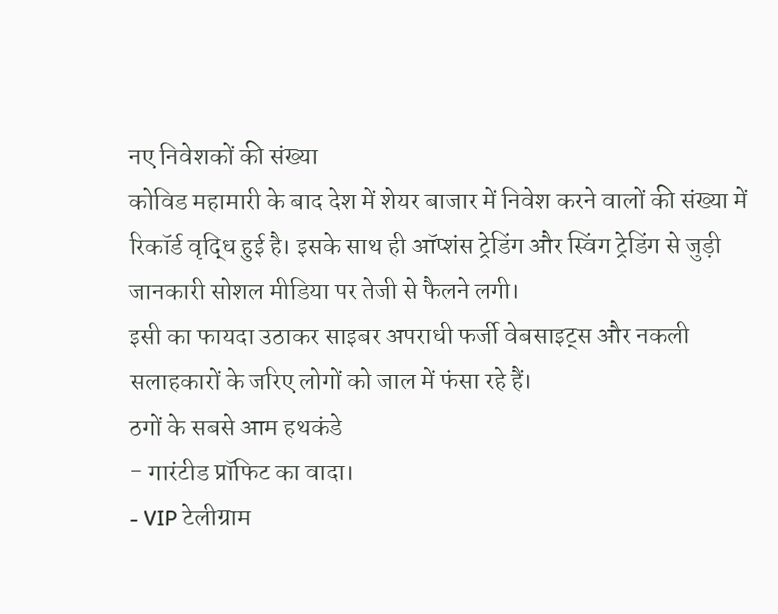नए निवेशकों की संख्या
कोविड महामारी के बाद देश में शेयर बाजार में निवेश करने वालों की संख्या में रिकॉर्ड वृद्धि हुई है। इसके साथ ही ऑप्शंस ट्रेडिंग और स्विंग ट्रेडिंग से जुड़ी जानकारी सोशल मीडिया पर तेजी से फैलने लगी।
इसी का फायदा उठाकर साइबर अपराधी फर्जी वेबसाइट्स और नकली सलाहकारों के जरिए लोगों को जाल में फंसा रहे हैं।
ठगों के सबसे आम हथकंडे
- गारंटीड प्रॉफिट का वादा।
- VIP टेलीग्राम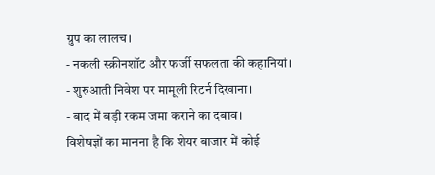ग्रुप का लालच।
- नकली स्क्रीनशॉट और फर्जी सफलता की कहानियां।
- शुरुआती निवेश पर मामूली रिटर्न दिखाना।
- बाद में बड़ी रकम जमा कराने का दबाव।
विशेषज्ञों का मानना है कि शेयर बाजार में कोई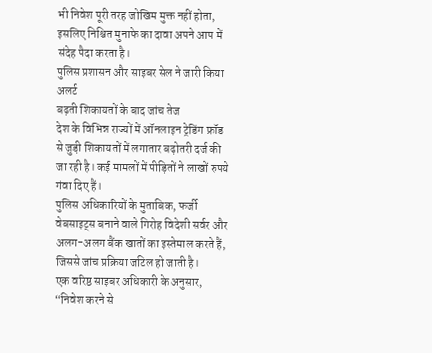भी निवेश पूरी तरह जोखिम मुक्त नहीं होता, इसलिए निश्चित मुनाफे का दावा अपने आप में संदेह पैदा करता है।
पुलिस प्रशासन और साइबर सेल ने जारी किया अलर्ट
बढ़ती शिकायतों के बाद जांच तेज
देश के विभिन्न राज्यों में ऑनलाइन ट्रेडिंग फ्रॉड से जुड़ी शिकायतों में लगातार बढ़ोतरी दर्ज की जा रही है। कई मामलों में पीड़ितों ने लाखों रुपये गंवा दिए हैं।
पुलिस अधिकारियों के मुताबिक, फर्जी वेबसाइट्स बनाने वाले गिरोह विदेशी सर्वर और अलग-अलग बैंक खातों का इस्तेमाल करते हैं, जिससे जांच प्रक्रिया जटिल हो जाती है।
एक वरिष्ठ साइबर अधिकारी के अनुसार,
“निवेश करने से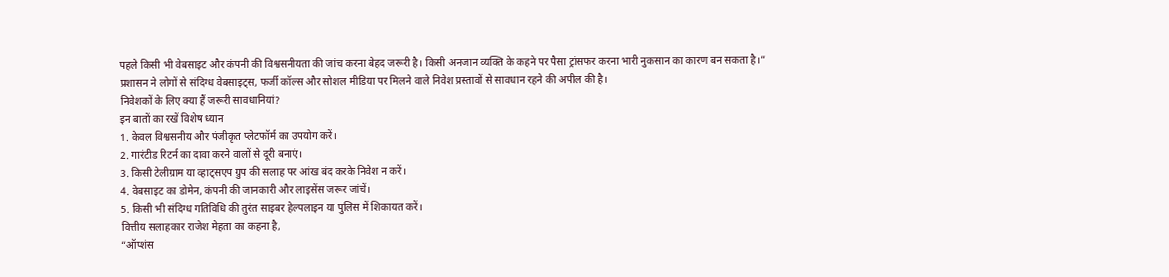पहले किसी भी वेबसाइट और कंपनी की विश्वसनीयता की जांच करना बेहद जरूरी है। किसी अनजान व्यक्ति के कहने पर पैसा ट्रांसफर करना भारी नुकसान का कारण बन सकता है।”
प्रशासन ने लोगों से संदिग्ध वेबसाइट्स, फर्जी कॉल्स और सोशल मीडिया पर मिलने वाले निवेश प्रस्तावों से सावधान रहने की अपील की है।
निवेशकों के लिए क्या हैं जरूरी सावधानियां?
इन बातों का रखें विशेष ध्यान
1. केवल विश्वसनीय और पंजीकृत प्लेटफॉर्म का उपयोग करें।
2. गारंटीड रिटर्न का दावा करने वालों से दूरी बनाएं।
3. किसी टेलीग्राम या व्हाट्सएप ग्रुप की सलाह पर आंख बंद करके निवेश न करें।
4. वेबसाइट का डोमेन, कंपनी की जानकारी और लाइसेंस जरूर जांचें।
5. किसी भी संदिग्ध गतिविधि की तुरंत साइबर हेल्पलाइन या पुलिस में शिकायत करें।
वित्तीय सलाहकार राजेश मेहता का कहना है,
“ऑप्शंस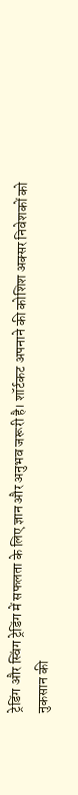ट्रेडिंग और स्विंग ट्रेडिंग में सफलता के लिए ज्ञान और अनुभव जरूरी है। शॉर्टकट अपनाने की कोशिश अक्सर निवेशकों को नुकसान की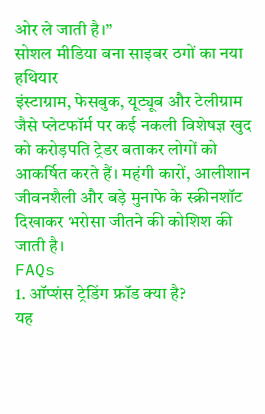ओर ले जाती है।”
सोशल मीडिया बना साइबर ठगों का नया हथियार
इंस्टाग्राम, फेसबुक, यूट्यूब और टेलीग्राम जैसे प्लेटफॉर्म पर कई नकली विशेषज्ञ खुद को करोड़पति ट्रेडर बताकर लोगों को आकर्षित करते हैं। महंगी कारों, आलीशान जीवनशैली और बड़े मुनाफे के स्क्रीनशॉट दिखाकर भरोसा जीतने की कोशिश की जाती है।
FAQs
1. ऑप्शंस ट्रेडिंग फ्रॉड क्या है?
यह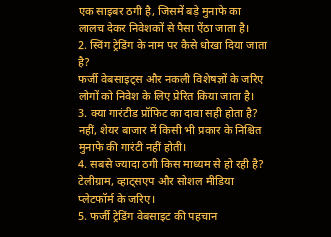एक साइबर ठगी है, जिसमें बड़े मुनाफे का लालच देकर निवेशकों से पैसा ऐंठा जाता है।
2. स्विंग ट्रेडिंग के नाम पर कैसे धोखा दिया जाता है?
फर्जी वेबसाइट्स और नकली विशेषज्ञों के जरिए लोगों को निवेश के लिए प्रेरित किया जाता है।
3. क्या गारंटीड प्रॉफिट का दावा सही होता है?
नहीं, शेयर बाजार में किसी भी प्रकार के निश्चित मुनाफे की गारंटी नहीं होती।
4. सबसे ज्यादा ठगी किस माध्यम से हो रही है?
टेलीग्राम, व्हाट्सएप और सोशल मीडिया प्लेटफॉर्म के जरिए।
5. फर्जी ट्रेडिंग वेबसाइट की पहचान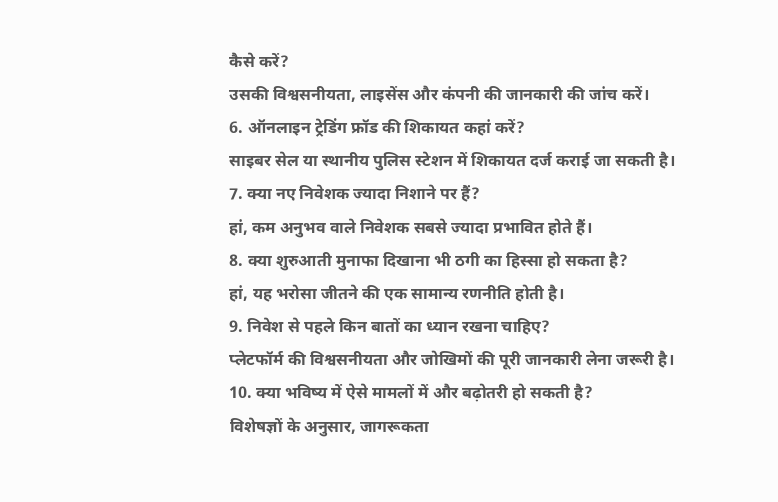कैसे करें?
उसकी विश्वसनीयता, लाइसेंस और कंपनी की जानकारी की जांच करें।
6. ऑनलाइन ट्रेडिंग फ्रॉड की शिकायत कहां करें?
साइबर सेल या स्थानीय पुलिस स्टेशन में शिकायत दर्ज कराई जा सकती है।
7. क्या नए निवेशक ज्यादा निशाने पर हैं?
हां, कम अनुभव वाले निवेशक सबसे ज्यादा प्रभावित होते हैं।
8. क्या शुरुआती मुनाफा दिखाना भी ठगी का हिस्सा हो सकता है?
हां, यह भरोसा जीतने की एक सामान्य रणनीति होती है।
9. निवेश से पहले किन बातों का ध्यान रखना चाहिए?
प्लेटफॉर्म की विश्वसनीयता और जोखिमों की पूरी जानकारी लेना जरूरी है।
10. क्या भविष्य में ऐसे मामलों में और बढ़ोतरी हो सकती है?
विशेषज्ञों के अनुसार, जागरूकता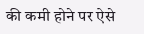की कमी होने पर ऐसे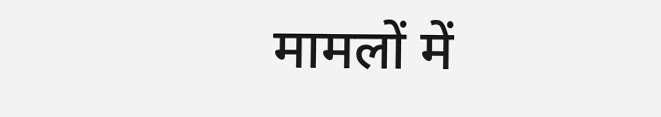मामलों में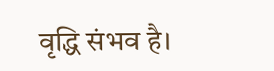वृद्धि संभव है।